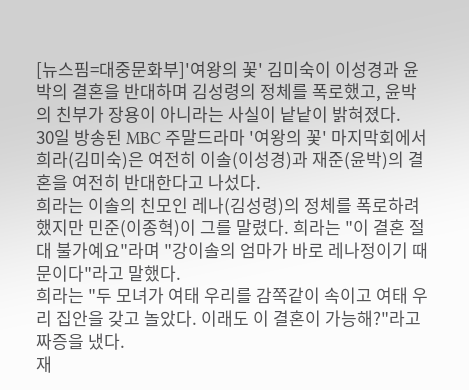[뉴스핌=대중문화부]'여왕의 꽃' 김미숙이 이성경과 윤박의 결혼을 반대하며 김성령의 정체를 폭로했고, 윤박의 친부가 장용이 아니라는 사실이 낱낱이 밝혀졌다.
30일 방송된 MBC 주말드라마 '여왕의 꽃' 마지막회에서 희라(김미숙)은 여전히 이솔(이성경)과 재준(윤박)의 결혼을 여전히 반대한다고 나섰다.
희라는 이솔의 친모인 레나(김성령)의 정체를 폭로하려 했지만 민준(이종혁)이 그를 말렸다. 희라는 "이 결혼 절대 불가예요"라며 "강이솔의 엄마가 바로 레나정이기 때문이다"라고 말했다.
희라는 "두 모녀가 여태 우리를 감쪽같이 속이고 여태 우리 집안을 갖고 놀았다. 이래도 이 결혼이 가능해?"라고 짜증을 냈다.
재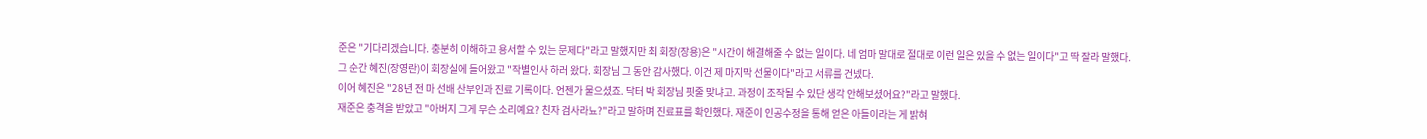준은 "기다리겠습니다. 충분히 이해하고 용서할 수 있는 문제다"라고 말했지만 최 회장(장용)은 "시간이 해결해줄 수 없는 일이다. 네 엄마 말대로 절대로 이런 일은 있을 수 없는 일이다"고 딱 잘라 말했다.
그 순간 혜진(장영란)이 회장실에 들어왔고 "작별인사 하러 왔다. 회장님 그 동안 감사했다. 이건 제 마지막 선물이다"라고 서류를 건넸다.
이어 혜진은 "28년 전 마 선배 산부인과 진료 기록이다. 언젠가 물으셨죠. 닥터 박 회장님 핏줄 맞냐고. 과정이 조작될 수 있단 생각 안해보셨어요?"라고 말했다.
재준은 충격을 받았고 "아버지 그게 무슨 소리예요? 친자 검사라뇨?"라고 말하며 진료표를 확인했다. 재준이 인공수정을 통해 얻은 아들이라는 게 밝혀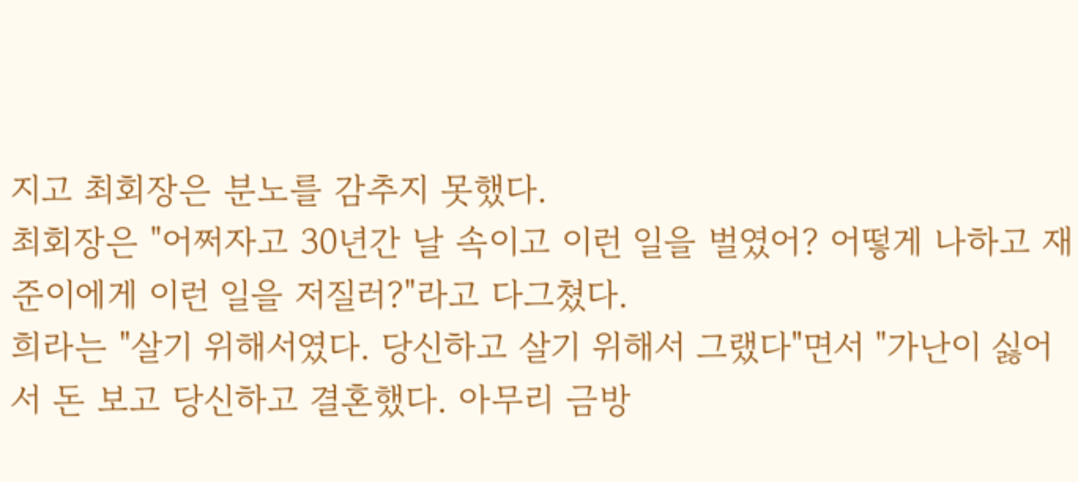지고 최회장은 분노를 감추지 못했다.
최회장은 "어쩌자고 30년간 날 속이고 이런 일을 벌였어? 어떻게 나하고 재준이에게 이런 일을 저질러?"라고 다그쳤다.
희라는 "살기 위해서였다. 당신하고 살기 위해서 그랬다"면서 "가난이 싫어서 돈 보고 당신하고 결혼했다. 아무리 금방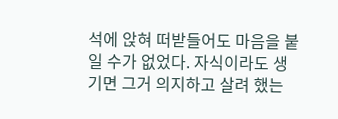석에 앉혀 떠받들어도 마음을 붙일 수가 없었다. 자식이라도 생기면 그거 의지하고 살려 했는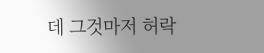데 그것마저 허락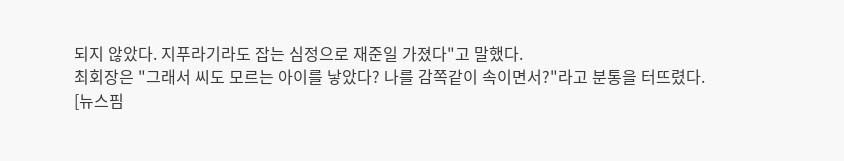되지 않았다. 지푸라기라도 잡는 심정으로 재준일 가졌다"고 말했다.
최회장은 "그래서 씨도 모르는 아이를 낳았다? 나를 감쪽같이 속이면서?"라고 분통을 터뜨렸다.
[뉴스핌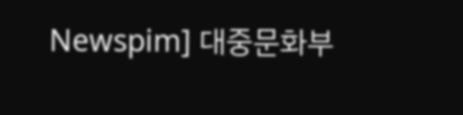Newspim] 대중문화부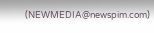(NEWMEDIA@newspim.com)